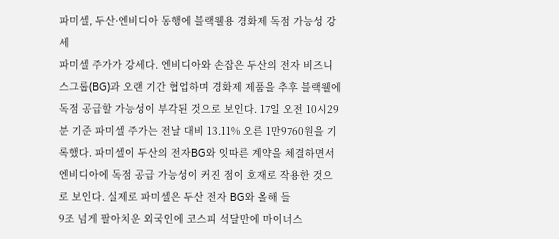파미셀, 두산·엔비디아 동행에 블랙웰용 경화제 독점 가능성 강세
파미셀 주가가 강세다. 엔비디아와 손잡은 두산의 전자 비즈니스그룹(BG)과 오랜 기간 협업하며 경화제 제품을 추후 블랙웰에 독점 공급할 가능성이 부각된 것으로 보인다. 17일 오전 10시29분 기준 파미셀 주가는 전날 대비 13.11% 오른 1만9760원을 기록했다. 파미셀이 두산의 전자BG와 잇따른 계약을 체결하면서 엔비디아에 독점 공급 가능성이 커진 점이 호재로 작용한 것으로 보인다. 실제로 파미셀은 두산 전자 BG와 올해 들
9조 넘게 팔아치운 외국인에 코스피 석달만에 마이너스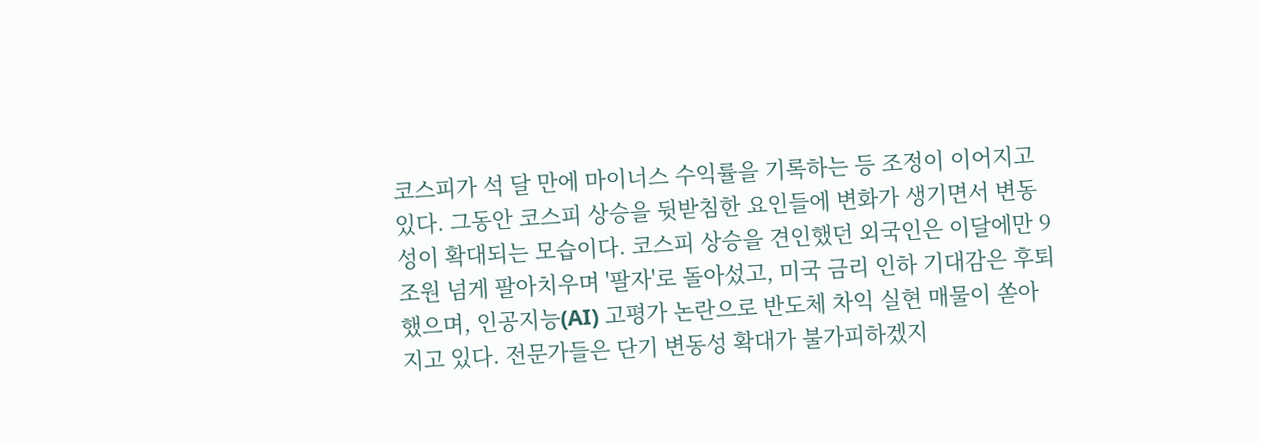코스피가 석 달 만에 마이너스 수익률을 기록하는 등 조정이 이어지고 있다. 그동안 코스피 상승을 뒷받침한 요인들에 변화가 생기면서 변동성이 확대되는 모습이다. 코스피 상승을 견인했던 외국인은 이달에만 9조원 넘게 팔아치우며 '팔자'로 돌아섰고, 미국 금리 인하 기대감은 후퇴했으며, 인공지능(AI) 고평가 논란으로 반도체 차익 실현 매물이 쏟아지고 있다. 전문가들은 단기 변동성 확대가 불가피하겠지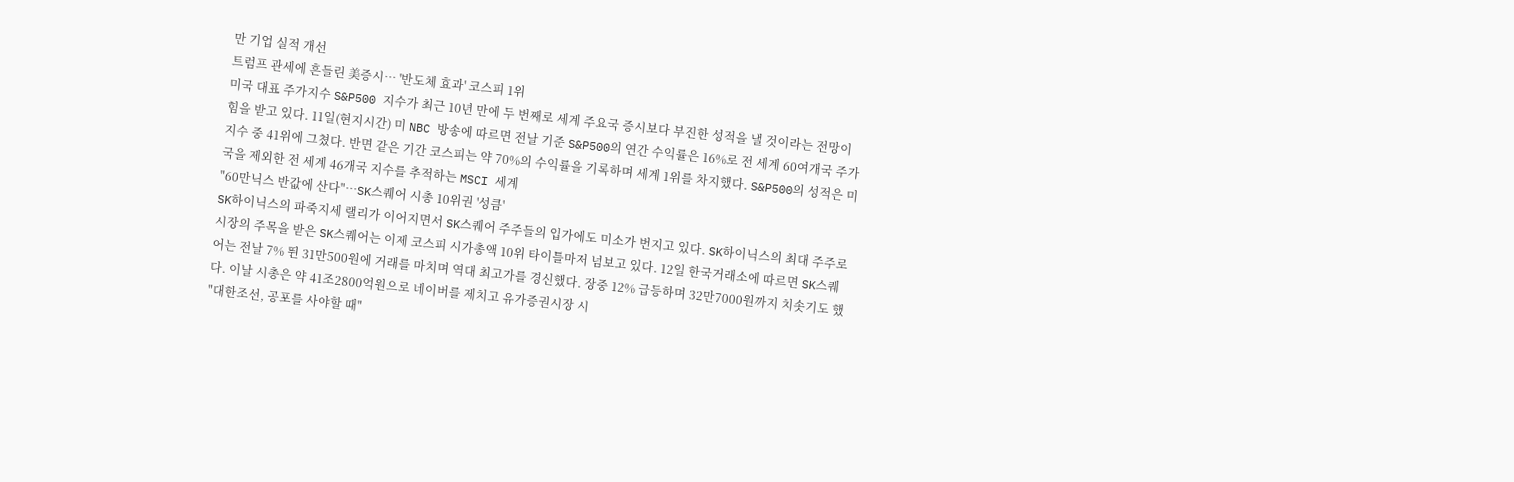만 기업 실적 개선
트럼프 관세에 흔들린 美증시… '반도체 효과' 코스피 1위
미국 대표 주가지수 S&P500 지수가 최근 10년 만에 두 번째로 세계 주요국 증시보다 부진한 성적을 낼 것이라는 전망이 힘을 받고 있다. 11일(현지시간) 미 NBC 방송에 따르면 전날 기준 S&P500의 연간 수익률은 16%로 전 세계 60여개국 주가지수 중 41위에 그쳤다. 반면 같은 기간 코스피는 약 70%의 수익률을 기록하며 세계 1위를 차지했다. S&P500의 성적은 미국을 제외한 전 세계 46개국 지수를 추적하는 MSCI 세계
"60만닉스 반값에 산다"…SK스퀘어 시총 10위권 '성큼'
SK하이닉스의 파죽지세 랠리가 이어지면서 SK스퀘어 주주들의 입가에도 미소가 번지고 있다. SK하이닉스의 최대 주주로 시장의 주목을 받은 SK스퀘어는 이제 코스피 시가총액 10위 타이틀마저 넘보고 있다. 12일 한국거래소에 따르면 SK스퀘어는 전날 7% 뛴 31만500원에 거래를 마치며 역대 최고가를 경신했다. 장중 12% 급등하며 32만7000원까지 치솟기도 했다. 이날 시총은 약 41조2800억원으로 네이버를 제치고 유가증권시장 시
"대한조선, 공포를 사야할 때"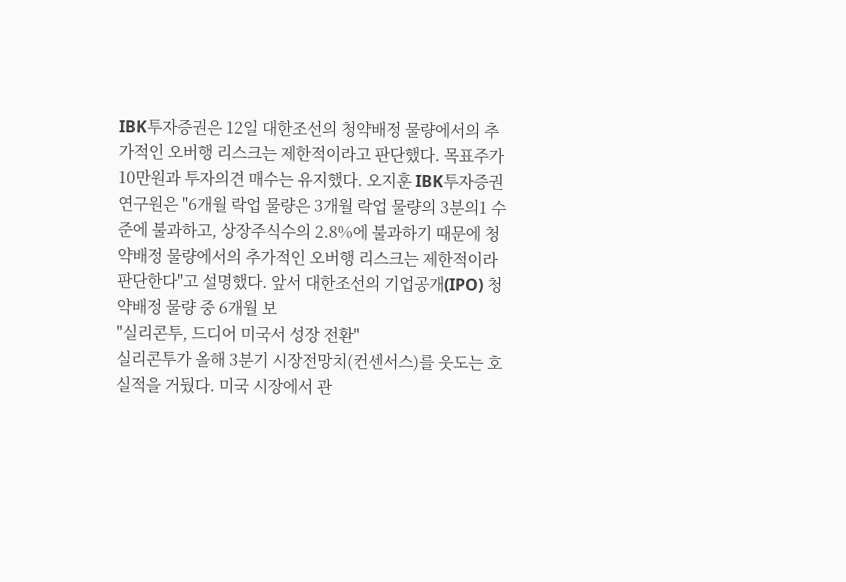IBK투자증권은 12일 대한조선의 청약배정 물량에서의 추가적인 오버행 리스크는 제한적이라고 판단했다. 목표주가 10만원과 투자의견 매수는 유지했다. 오지훈 IBK투자증권 연구원은 "6개월 락업 물량은 3개월 락업 물량의 3분의1 수준에 불과하고, 상장주식수의 2.8%에 불과하기 때문에 청약배정 물량에서의 추가적인 오버행 리스크는 제한적이라 판단한다"고 설명했다. 앞서 대한조선의 기업공개(IPO) 청약배정 물량 중 6개월 보
"실리콘투, 드디어 미국서 성장 전환"
실리콘투가 올해 3분기 시장전망치(컨센서스)를 웃도는 호실적을 거뒀다. 미국 시장에서 관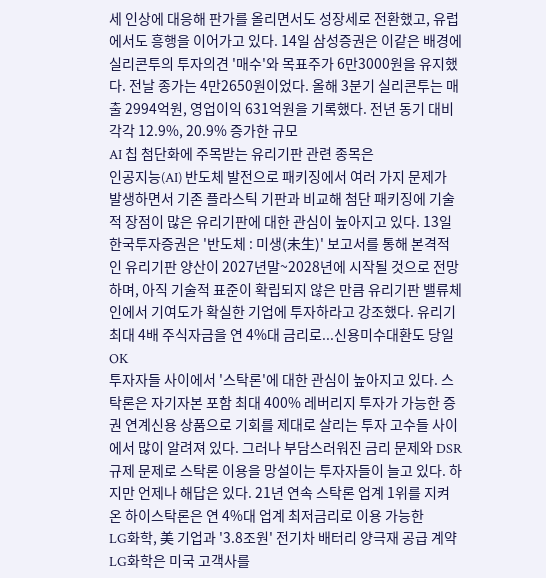세 인상에 대응해 판가를 올리면서도 성장세로 전환했고, 유럽에서도 흥행을 이어가고 있다. 14일 삼성증권은 이같은 배경에 실리콘투의 투자의견 '매수'와 목표주가 6만3000원을 유지했다. 전날 종가는 4만2650원이었다. 올해 3분기 실리콘투는 매출 2994억원, 영업이익 631억원을 기록했다. 전년 동기 대비 각각 12.9%, 20.9% 증가한 규모
AI 칩 첨단화에 주목받는 유리기판 관련 종목은
인공지능(AI) 반도체 발전으로 패키징에서 여러 가지 문제가 발생하면서 기존 플라스틱 기판과 비교해 첨단 패키징에 기술적 장점이 많은 유리기판에 대한 관심이 높아지고 있다. 13일 한국투자증권은 '반도체 : 미생(未生)' 보고서를 통해 본격적인 유리기판 양산이 2027년말~2028년에 시작될 것으로 전망하며, 아직 기술적 표준이 확립되지 않은 만큼 유리기판 밸류체인에서 기여도가 확실한 기업에 투자하라고 강조했다. 유리기
최대 4배 주식자금을 연 4%대 금리로...신용미수대환도 당일 OK
투자자들 사이에서 '스탁론'에 대한 관심이 높아지고 있다. 스탁론은 자기자본 포함 최대 400% 레버리지 투자가 가능한 증권 연계신용 상품으로 기회를 제대로 살리는 투자 고수들 사이에서 많이 알려져 있다. 그러나 부담스러워진 금리 문제와 DSR 규제 문제로 스탁론 이용을 망설이는 투자자들이 늘고 있다. 하지만 언제나 해답은 있다. 21년 연속 스탁론 업계 1위를 지켜온 하이스탁론은 연 4%대 업계 최저금리로 이용 가능한
LG화학, 美 기업과 '3.8조원' 전기차 배터리 양극재 공급 계약
LG화학은 미국 고객사를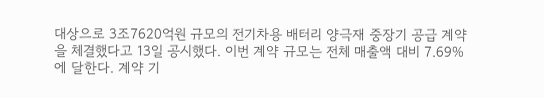대상으로 3조7620억원 규모의 전기차용 배터리 양극재 중장기 공급 계약을 체결했다고 13일 공시했다. 이번 계약 규모는 전체 매출액 대비 7.69%에 달한다. 계약 기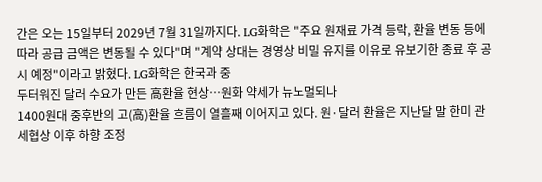간은 오는 15일부터 2029년 7월 31일까지다. LG화학은 "주요 원재료 가격 등락, 환율 변동 등에 따라 공급 금액은 변동될 수 있다"며 "계약 상대는 경영상 비밀 유지를 이유로 유보기한 종료 후 공시 예정"이라고 밝혔다. LG화학은 한국과 중
두터워진 달러 수요가 만든 高환율 현상…원화 약세가 뉴노멀되나
1400원대 중후반의 고(高)환율 흐름이 열흘째 이어지고 있다. 원·달러 환율은 지난달 말 한미 관세협상 이후 하향 조정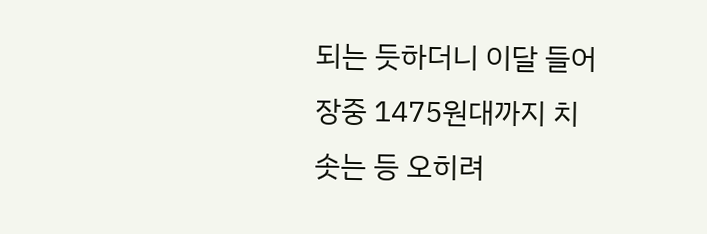되는 듯하더니 이달 들어 장중 1475원대까지 치솟는 등 오히려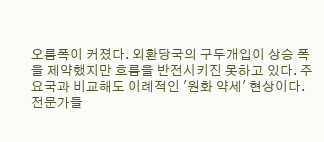오름폭이 커졌다. 외환당국의 구두개입이 상승 폭을 제약했지만 흐름을 반전시키진 못하고 있다. 주요국과 비교해도 이례적인 '원화 약세' 현상이다. 전문가들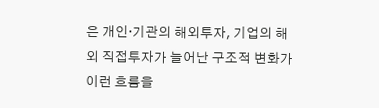은 개인·기관의 해외투자, 기업의 해외 직접투자가 늘어난 구조적 변화가 이런 흐름을